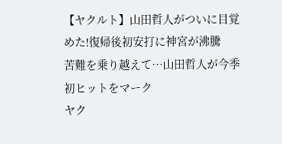【ヤクルト】山田哲人がついに目覚めた!復帰後初安打に神宮が沸騰
苦難を乗り越えて…山田哲人が今季初ヒットをマーク
ヤク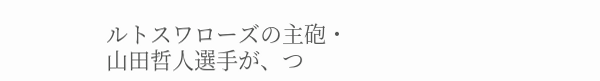ルトスワローズの主砲・山田哲人選手が、つ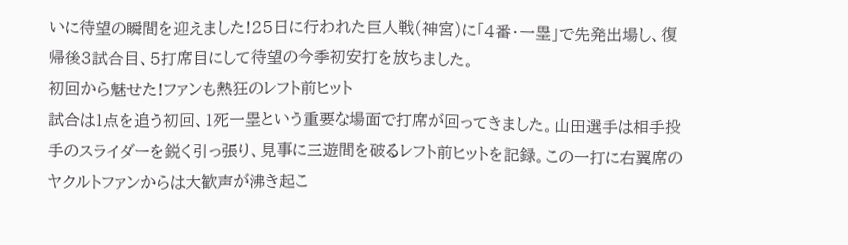いに待望の瞬間を迎えました!25日に行われた巨人戦(神宮)に「4番・一塁」で先発出場し、復帰後3試合目、5打席目にして待望の今季初安打を放ちました。
初回から魅せた!ファンも熱狂のレフト前ヒット
試合は1点を追う初回、1死一塁という重要な場面で打席が回ってきました。山田選手は相手投手のスライダーを鋭く引っ張り、見事に三遊間を破るレフト前ヒットを記録。この一打に右翼席のヤクルトファンからは大歓声が沸き起こ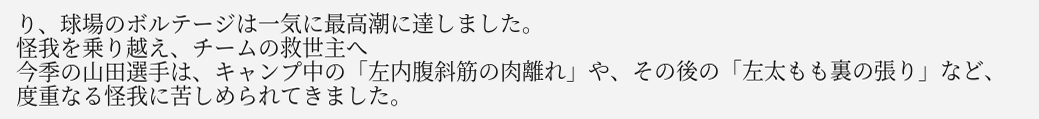り、球場のボルテージは一気に最高潮に達しました。
怪我を乗り越え、チームの救世主へ
今季の山田選手は、キャンプ中の「左内腹斜筋の肉離れ」や、その後の「左太もも裏の張り」など、度重なる怪我に苦しめられてきました。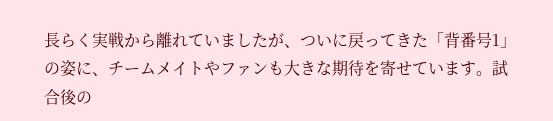長らく実戦から離れていましたが、ついに戻ってきた「背番号1」の姿に、チームメイトやファンも大きな期待を寄せています。試合後の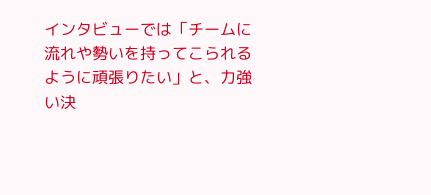インタビューでは「チームに流れや勢いを持ってこられるように頑張りたい」と、力強い決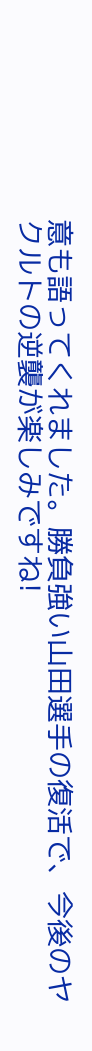意も語ってくれました。勝負強い山田選手の復活で、今後のヤクルトの逆襲が楽しみですね!